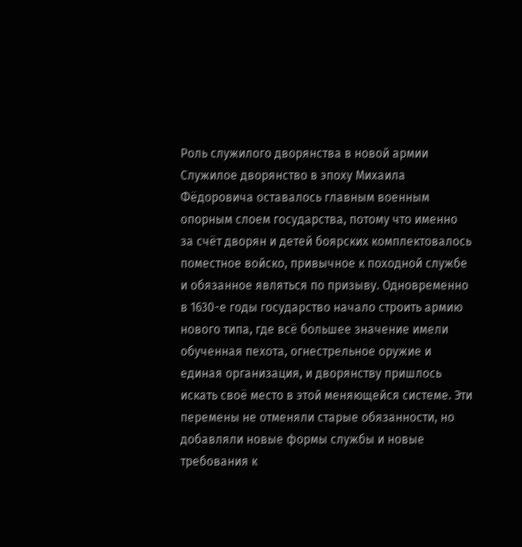Роль служилого дворянства в новой армии
Служилое дворянство в эпоху Михаила Фёдоровича оставалось главным военным опорным слоем государства, потому что именно за счёт дворян и детей боярских комплектовалось поместное войско, привычное к походной службе и обязанное являться по призыву. Одновременно в 1630-е годы государство начало строить армию нового типа, где всё большее значение имели обученная пехота, огнестрельное оружие и единая организация, и дворянству пришлось искать своё место в этой меняющейся системе. Эти перемены не отменяли старые обязанности, но добавляли новые формы службы и новые требования к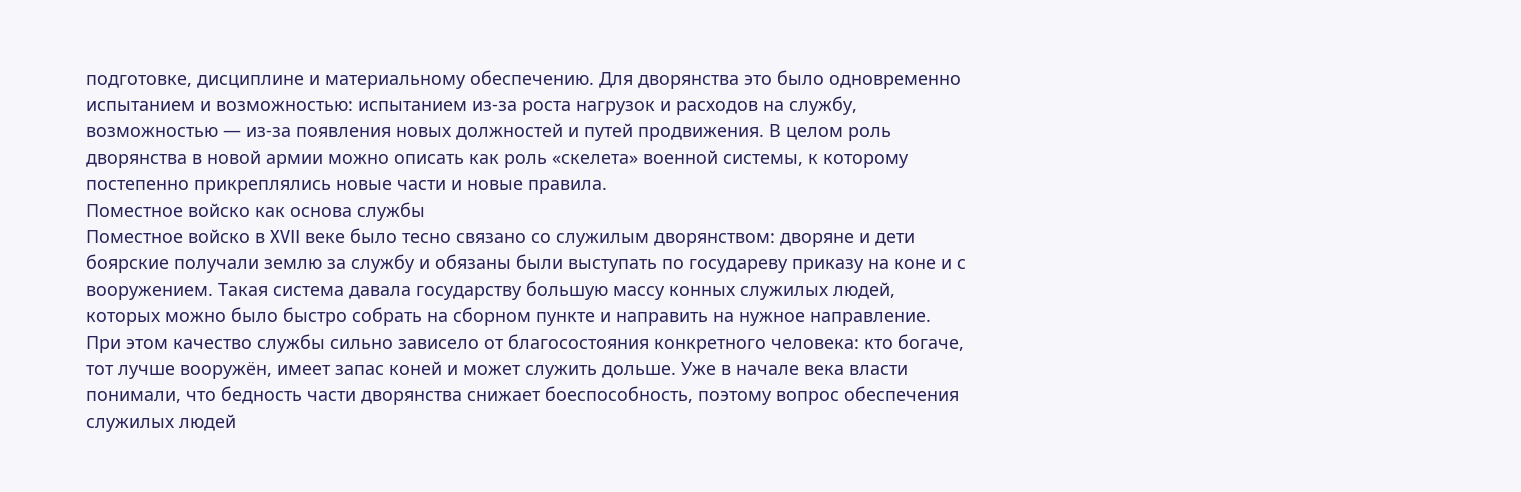подготовке, дисциплине и материальному обеспечению. Для дворянства это было одновременно испытанием и возможностью: испытанием из-за роста нагрузок и расходов на службу, возможностью — из-за появления новых должностей и путей продвижения. В целом роль дворянства в новой армии можно описать как роль «скелета» военной системы, к которому постепенно прикреплялись новые части и новые правила.
Поместное войско как основа службы
Поместное войско в XVII веке было тесно связано со служилым дворянством: дворяне и дети боярские получали землю за службу и обязаны были выступать по государеву приказу на коне и с вооружением. Такая система давала государству большую массу конных служилых людей, которых можно было быстро собрать на сборном пункте и направить на нужное направление. При этом качество службы сильно зависело от благосостояния конкретного человека: кто богаче, тот лучше вооружён, имеет запас коней и может служить дольше. Уже в начале века власти понимали, что бедность части дворянства снижает боеспособность, поэтому вопрос обеспечения служилых людей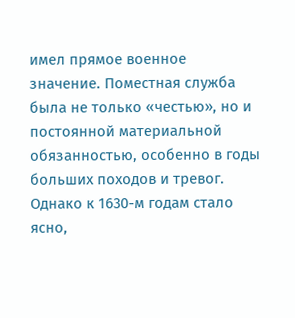имел прямое военное значение. Поместная служба была не только «честью», но и постоянной материальной обязанностью, особенно в годы больших походов и тревог.
Однако к 1630-м годам стало ясно,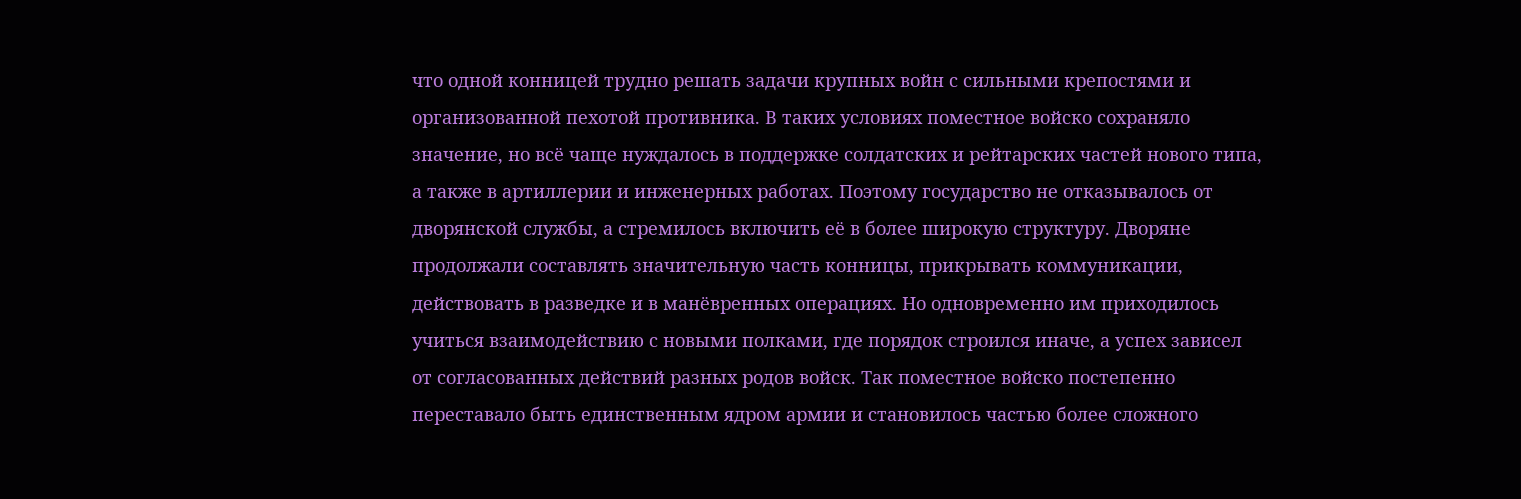что одной конницей трудно решать задачи крупных войн с сильными крепостями и организованной пехотой противника. В таких условиях поместное войско сохраняло значение, но всё чаще нуждалось в поддержке солдатских и рейтарских частей нового типа, а также в артиллерии и инженерных работах. Поэтому государство не отказывалось от дворянской службы, а стремилось включить её в более широкую структуру. Дворяне продолжали составлять значительную часть конницы, прикрывать коммуникации, действовать в разведке и в манёвренных операциях. Но одновременно им приходилось учиться взаимодействию с новыми полками, где порядок строился иначе, а успех зависел от согласованных действий разных родов войск. Так поместное войско постепенно переставало быть единственным ядром армии и становилось частью более сложного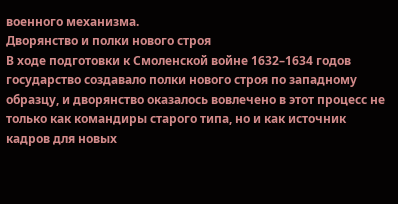военного механизма.
Дворянство и полки нового строя
В ходе подготовки к Смоленской войне 1632–1634 годов государство создавало полки нового строя по западному образцу, и дворянство оказалось вовлечено в этот процесс не только как командиры старого типа, но и как источник кадров для новых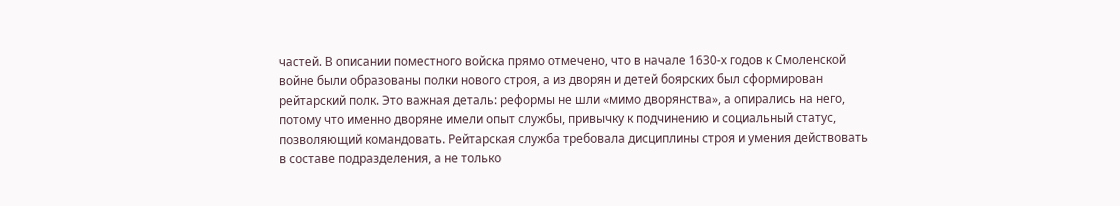частей. В описании поместного войска прямо отмечено, что в начале 1630-х годов к Смоленской войне были образованы полки нового строя, а из дворян и детей боярских был сформирован рейтарский полк. Это важная деталь: реформы не шли «мимо дворянства», а опирались на него, потому что именно дворяне имели опыт службы, привычку к подчинению и социальный статус, позволяющий командовать. Рейтарская служба требовала дисциплины строя и умения действовать в составе подразделения, а не только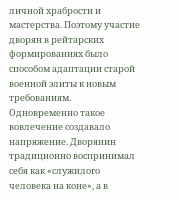личной храбрости и мастерства. Поэтому участие дворян в рейтарских формированиях было способом адаптации старой военной элиты к новым требованиям.
Одновременно такое вовлечение создавало напряжение. Дворянин традиционно воспринимал себя как «служилого человека на коне», а в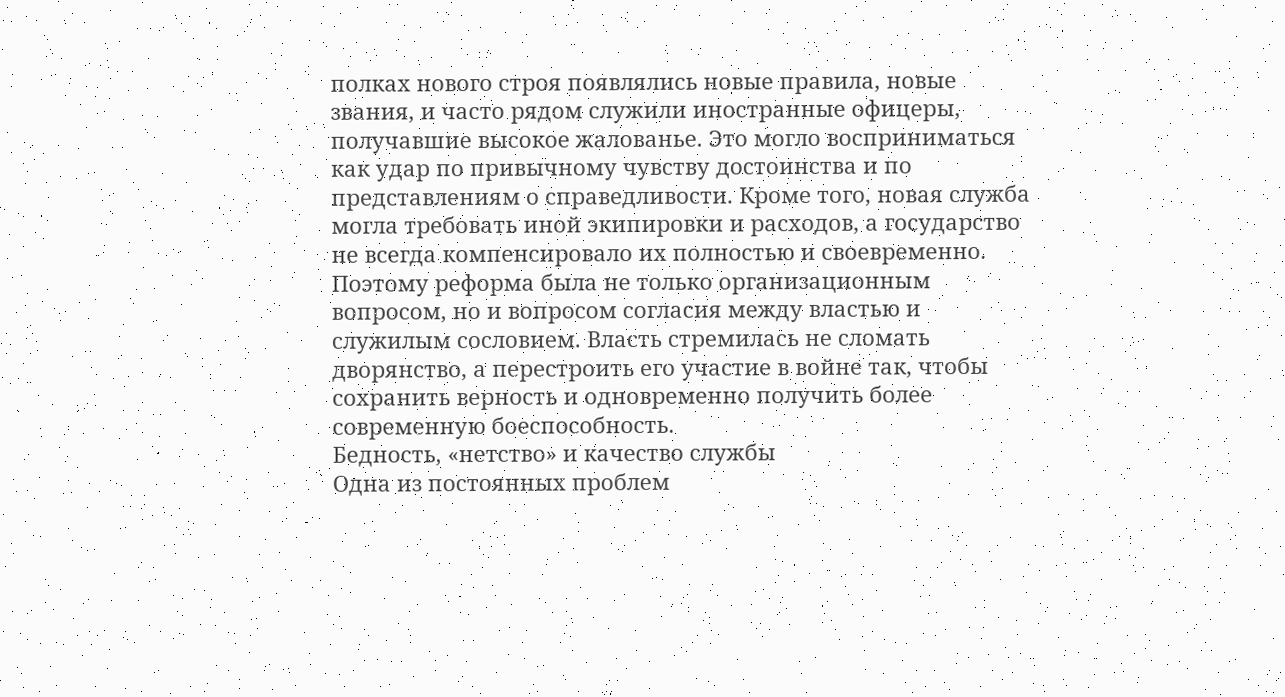полках нового строя появлялись новые правила, новые звания, и часто рядом служили иностранные офицеры, получавшие высокое жалованье. Это могло восприниматься как удар по привычному чувству достоинства и по представлениям о справедливости. Кроме того, новая служба могла требовать иной экипировки и расходов, а государство не всегда компенсировало их полностью и своевременно. Поэтому реформа была не только организационным вопросом, но и вопросом согласия между властью и служилым сословием. Власть стремилась не сломать дворянство, а перестроить его участие в войне так, чтобы сохранить верность и одновременно получить более современную боеспособность.
Бедность, «нетство» и качество службы
Одна из постоянных проблем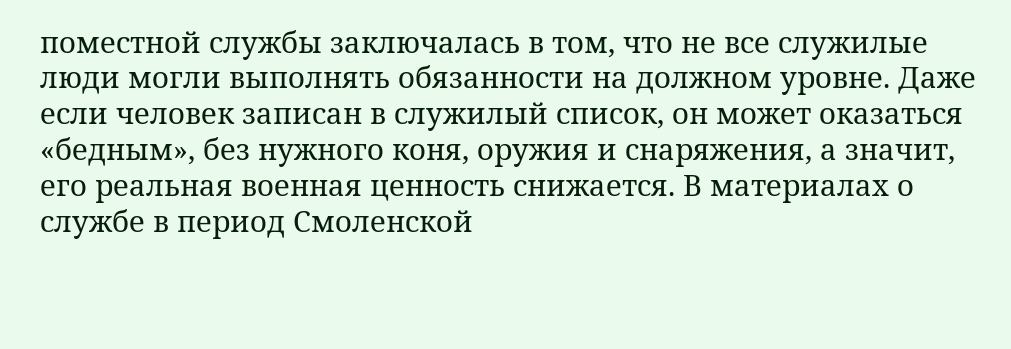поместной службы заключалась в том, что не все служилые люди могли выполнять обязанности на должном уровне. Даже если человек записан в служилый список, он может оказаться «бедным», без нужного коня, оружия и снаряжения, а значит, его реальная военная ценность снижается. В материалах о службе в период Смоленской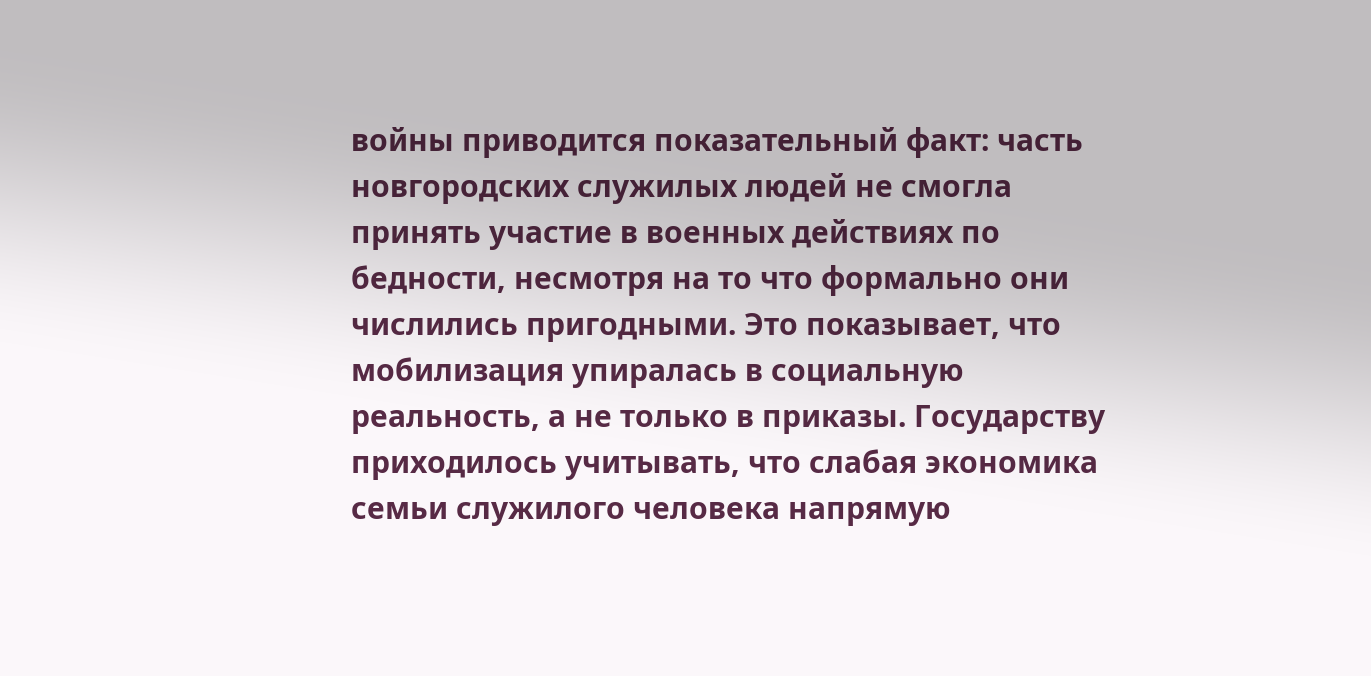войны приводится показательный факт: часть новгородских служилых людей не смогла принять участие в военных действиях по бедности, несмотря на то что формально они числились пригодными. Это показывает, что мобилизация упиралась в социальную реальность, а не только в приказы. Государству приходилось учитывать, что слабая экономика семьи служилого человека напрямую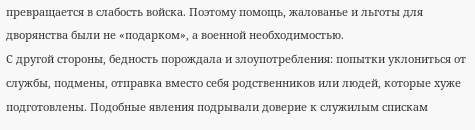превращается в слабость войска. Поэтому помощь, жалованье и льготы для дворянства были не «подарком», а военной необходимостью.
С другой стороны, бедность порождала и злоупотребления: попытки уклониться от службы, подмены, отправка вместо себя родственников или людей, которые хуже подготовлены. Подобные явления подрывали доверие к служилым спискам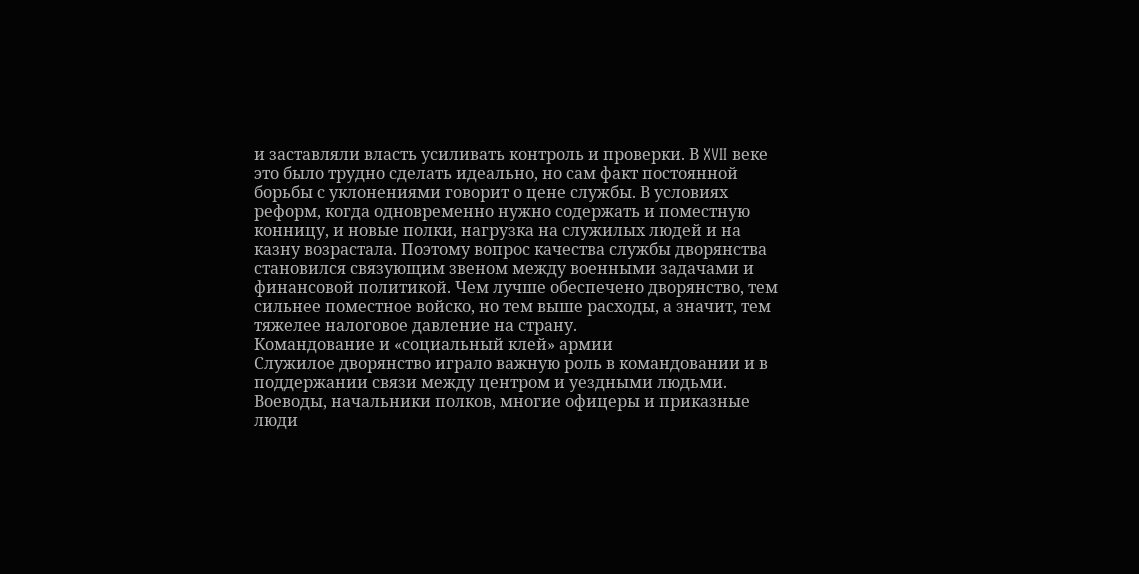и заставляли власть усиливать контроль и проверки. В XVII веке это было трудно сделать идеально, но сам факт постоянной борьбы с уклонениями говорит о цене службы. В условиях реформ, когда одновременно нужно содержать и поместную конницу, и новые полки, нагрузка на служилых людей и на казну возрастала. Поэтому вопрос качества службы дворянства становился связующим звеном между военными задачами и финансовой политикой. Чем лучше обеспечено дворянство, тем сильнее поместное войско, но тем выше расходы, а значит, тем тяжелее налоговое давление на страну.
Командование и «социальный клей» армии
Служилое дворянство играло важную роль в командовании и в поддержании связи между центром и уездными людьми. Воеводы, начальники полков, многие офицеры и приказные люди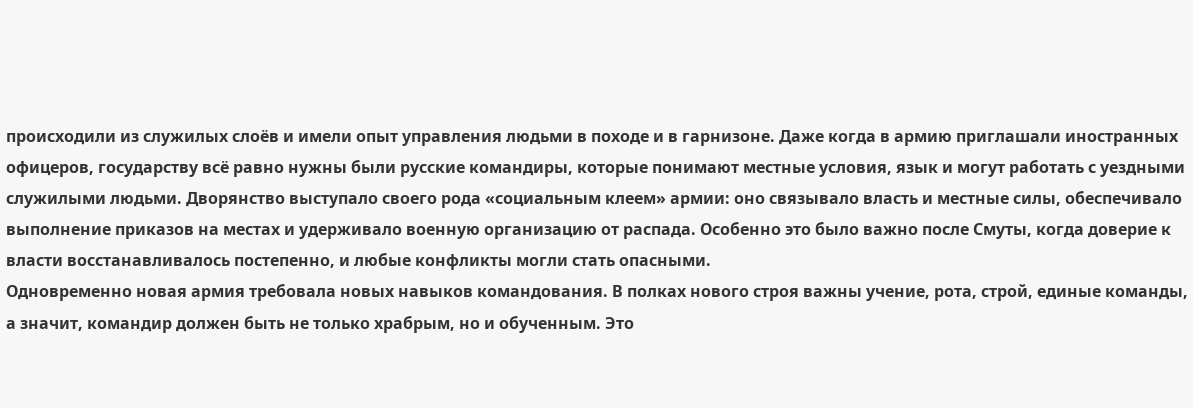происходили из служилых слоёв и имели опыт управления людьми в походе и в гарнизоне. Даже когда в армию приглашали иностранных офицеров, государству всё равно нужны были русские командиры, которые понимают местные условия, язык и могут работать с уездными служилыми людьми. Дворянство выступало своего рода «социальным клеем» армии: оно связывало власть и местные силы, обеспечивало выполнение приказов на местах и удерживало военную организацию от распада. Особенно это было важно после Смуты, когда доверие к власти восстанавливалось постепенно, и любые конфликты могли стать опасными.
Одновременно новая армия требовала новых навыков командования. В полках нового строя важны учение, рота, строй, единые команды, а значит, командир должен быть не только храбрым, но и обученным. Это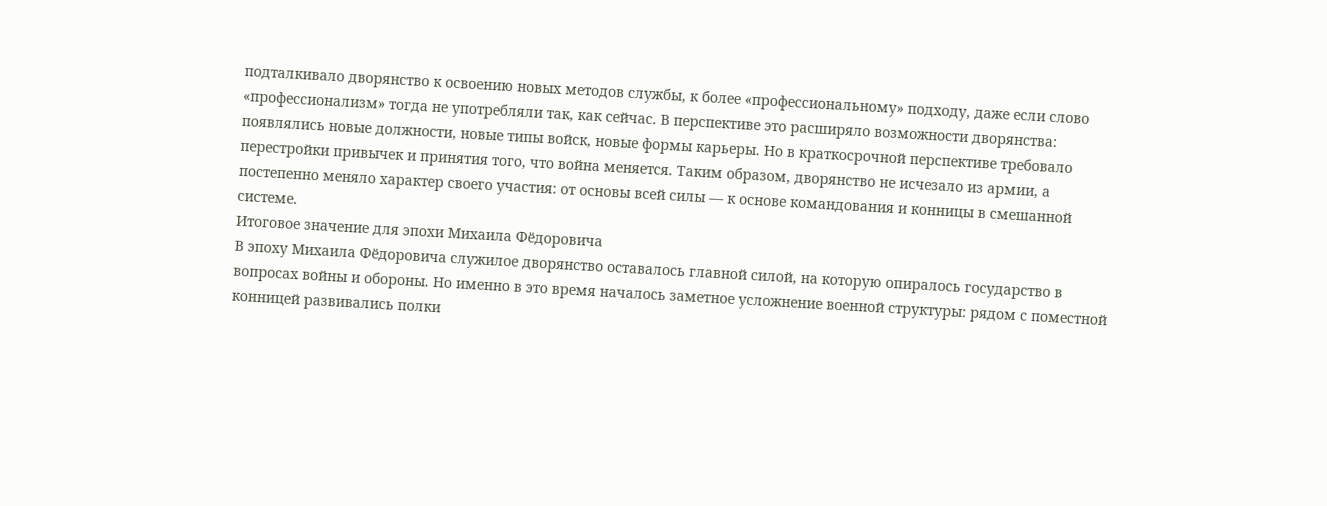подталкивало дворянство к освоению новых методов службы, к более «профессиональному» подходу, даже если слово «профессионализм» тогда не употребляли так, как сейчас. В перспективе это расширяло возможности дворянства: появлялись новые должности, новые типы войск, новые формы карьеры. Но в краткосрочной перспективе требовало перестройки привычек и принятия того, что война меняется. Таким образом, дворянство не исчезало из армии, а постепенно меняло характер своего участия: от основы всей силы — к основе командования и конницы в смешанной системе.
Итоговое значение для эпохи Михаила Фёдоровича
В эпоху Михаила Фёдоровича служилое дворянство оставалось главной силой, на которую опиралось государство в вопросах войны и обороны. Но именно в это время началось заметное усложнение военной структуры: рядом с поместной конницей развивались полки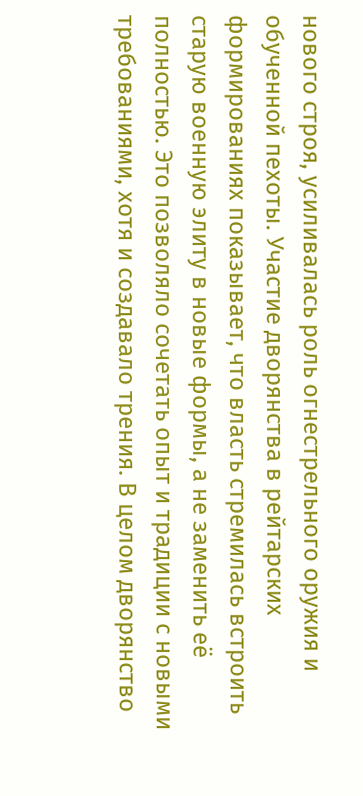нового строя, усиливалась роль огнестрельного оружия и обученной пехоты. Участие дворянства в рейтарских формированиях показывает, что власть стремилась встроить старую военную элиту в новые формы, а не заменить её полностью. Это позволяло сочетать опыт и традиции с новыми требованиями, хотя и создавало трения. В целом дворянство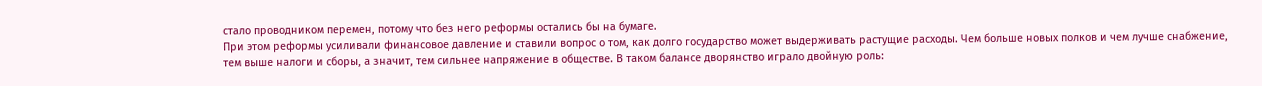стало проводником перемен, потому что без него реформы остались бы на бумаге.
При этом реформы усиливали финансовое давление и ставили вопрос о том, как долго государство может выдерживать растущие расходы. Чем больше новых полков и чем лучше снабжение, тем выше налоги и сборы, а значит, тем сильнее напряжение в обществе. В таком балансе дворянство играло двойную роль: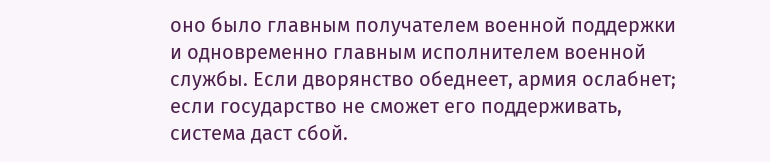оно было главным получателем военной поддержки и одновременно главным исполнителем военной службы. Если дворянство обеднеет, армия ослабнет; если государство не сможет его поддерживать, система даст сбой.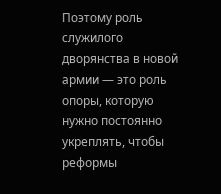Поэтому роль служилого дворянства в новой армии — это роль опоры, которую нужно постоянно укреплять, чтобы реформы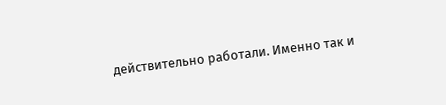действительно работали. Именно так и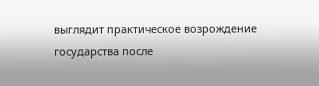выглядит практическое возрождение государства после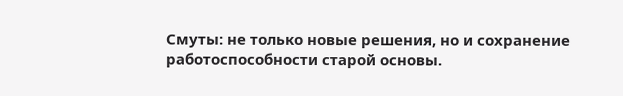Смуты: не только новые решения, но и сохранение работоспособности старой основы.